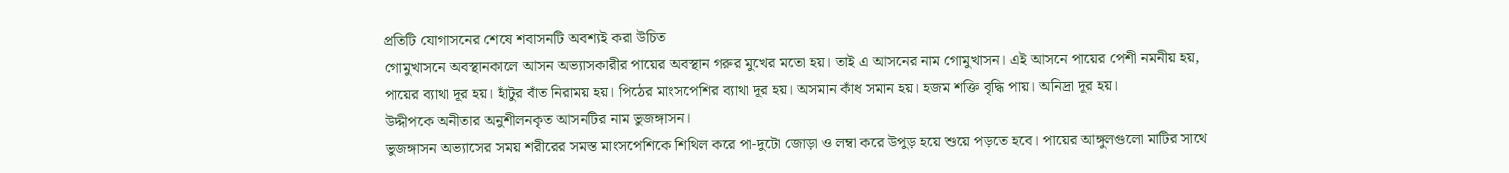প্রতিটি যোগাসনের শেষে শবাসনটি অবশ্যই করা উচিত
গোমুখাসনে অবস্থানকালে আসন অভ্যাসকারীর পায়ের অবস্থান গরুর মুখের মতো হয়। তাই এ আসনের নাম গোমুখাসন। এই আসনে পায়ের পেশী নমনীয় হয়, পায়ের ব্যাথা দূর হয়। হাঁটুর বাঁত নিরাময় হয়। পিঠের মাংসপেশির ব্যাথা দূর হয়। অসমান কাঁধ সমান হয়। হজম শক্তি বৃদ্ধি পায়। অনিদ্রা দূর হয়।
উদ্দীপকে অনীতার অনুশীলনকৃত আসনটির নাম ভুজঙ্গাসন।
ভুজঙ্গাসন অভ্যাসের সময় শরীরের সমস্ত মাংসপেশিকে শিথিল করে পা-দুটো জোড়া ও লম্বা করে উপুড় হয়ে শুয়ে পড়তে হবে। পায়ের আঙ্গুলগুলো মাটির সাথে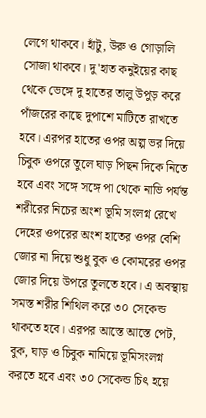লেগে থাকবে। হাঁটু, উরু ও গোড়ালি সোজা থাকবে। দু'হাত কনুইয়ের কাছ থেকে ভেঙ্গে দু হাতের তালু উপুড় করে পাঁজরের কাছে দুপাশে মাটিতে রাখতে হবে। এরপর হাতের ওপর অল্প ভর দিয়ে চিবুক ওপরে তুলে ঘাড় পিছন দিকে নিতে হবে এবং সঙ্গে সঙ্গে পা থেকে নাভি পর্যন্ত শরীরের নিচের অংশ ভূমি সংলগ্ন রেখে দেহের ওপরের অংশ হাতের ওপর বেশি জোর না দিয়ে শুধু বুক ও কোমরের ওপর জোর দিয়ে উপরে তুলতে হবে। এ অবস্থায় সমস্ত শরীর শিথিল করে ৩০ সেকেন্ড থাকতে হবে। এরপর আস্তে আস্তে পেট, বুক, ঘাড় ও চিবুক নামিয়ে ভূমিসংলগ্ন করতে হবে এবং ৩০ সেকেন্ড চিৎ হয়ে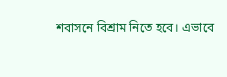শবাসনে বিশ্রাম নিতে হবে। এভাবে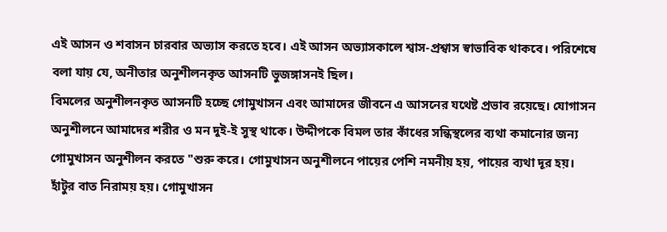এই আসন ও শবাসন চারবার অভ্যাস করতে হবে। এই আসন অভ্যাসকালে শ্বাস-প্রশ্বাস স্বাভাবিক থাকবে। পরিশেষে বলা যায় যে, অনীতার অনুশীলনকৃত আসনটি ভুজঙ্গাসনই ছিল।
বিমলের অনুশীলনকৃত আসনটি হচ্ছে গোমুখাসন এবং আমাদের জীবনে এ আসনের যথেষ্ট প্রভাব রয়েছে। যোগাসন অনুশীলনে আমাদের শরীর ও মন দুই-ই সুস্থ থাকে। উদ্দীপকে বিমল তার কাঁধের সন্ধিস্থলের ব্যথা কমানোর জন্য গোমুখাসন অনুশীলন করতে "শুরু করে। গোমুখাসন অনুশীলনে পায়ের পেশি নমনীয় হয়, পায়ের ব্যথা দূর হয়। হাঁটুর বাত নিরাময় হয়। গোমুখাসন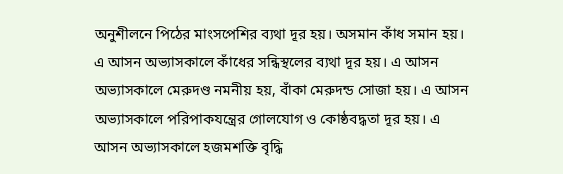অনুশীলনে পিঠের মাংসপেশির ব্যথা দূর হয়। অসমান কাঁধ সমান হয়। এ আসন অভ্যাসকালে কাঁধের সন্ধিস্থলের ব্যথা দূর হয়। এ আসন অভ্যাসকালে মেরুদণ্ড নমনীয় হয়, বাঁকা মেরুদন্ড সোজা হয়। এ আসন অভ্যাসকালে পরিপাকযন্ত্রের গোলযোগ ও কোষ্ঠবদ্ধতা দূর হয়। এ আসন অভ্যাসকালে হজমশক্তি বৃদ্ধি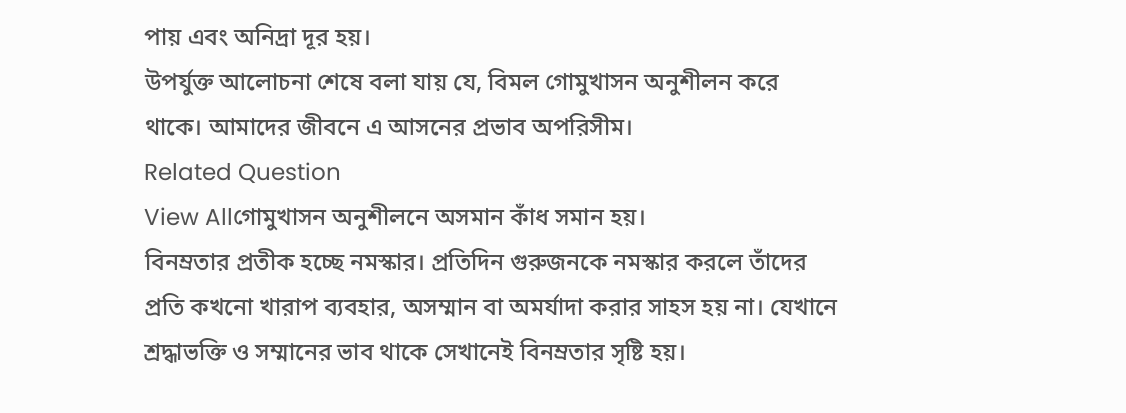পায় এবং অনিদ্রা দূর হয়।
উপর্যুক্ত আলোচনা শেষে বলা যায় যে, বিমল গোমুখাসন অনুশীলন করে থাকে। আমাদের জীবনে এ আসনের প্রভাব অপরিসীম।
Related Question
View Allগোমুখাসন অনুশীলনে অসমান কাঁধ সমান হয়।
বিনম্রতার প্রতীক হচ্ছে নমস্কার। প্রতিদিন গুরুজনকে নমস্কার করলে তাঁদের প্রতি কখনো খারাপ ব্যবহার, অসম্মান বা অমর্যাদা করার সাহস হয় না। যেখানে শ্রদ্ধাভক্তি ও সম্মানের ভাব থাকে সেখানেই বিনম্রতার সৃষ্টি হয়।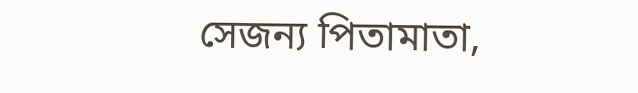সেজন্য পিতামাতা,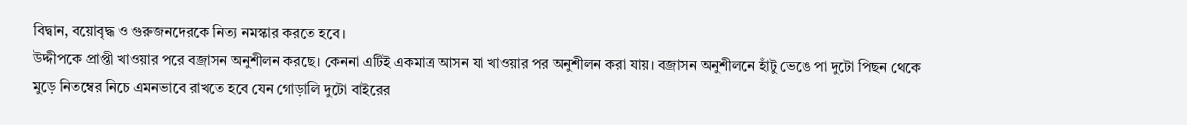বিদ্বান, বয়োবৃদ্ধ ও গুরুজনদেরকে নিত্য নমস্কার করতে হবে।
উদ্দীপকে প্রাপ্তী খাওয়ার পরে বজ্রাসন অনুশীলন করছে। কেননা এটিই একমাত্র আসন যা খাওয়ার পর অনুশীলন করা যায়। বজ্রাসন অনুশীলনে হাঁটু ভেঙে পা দুটো পিছন থেকে মুড়ে নিতম্বের নিচে এমনভাবে রাখতে হবে যেন গোড়ালি দুটো বাইরের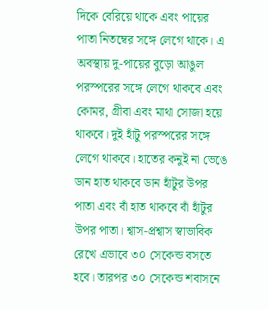দিকে বেরিয়ে থাকে এবং পায়ের পাতা নিতম্বের সঙ্গে লেগে থাকে। এ অবস্থায় দু-পায়ের বুড়ো আঙুল পরস্পরের সঙ্গে লেগে থাকবে এবং কোমর, গ্রীবা এবং মাথা সোজা হয়ে থাকবে। দুই হাঁটু পরস্পরের সঙ্গে লেগে থাকবে। হাতের কনুই না ভেঙে ডান হাত থাকবে ডান হাঁটুর উপর পাতা এবং বাঁ হাত থাকবে বাঁ হাঁটুর উপর পাতা। শ্বাস-প্রশ্বাস স্বাভাবিক রেখে এভাবে ৩০ সেকেন্ড বসতে হবে। তারপর ৩০ সেকেন্ড শবাসনে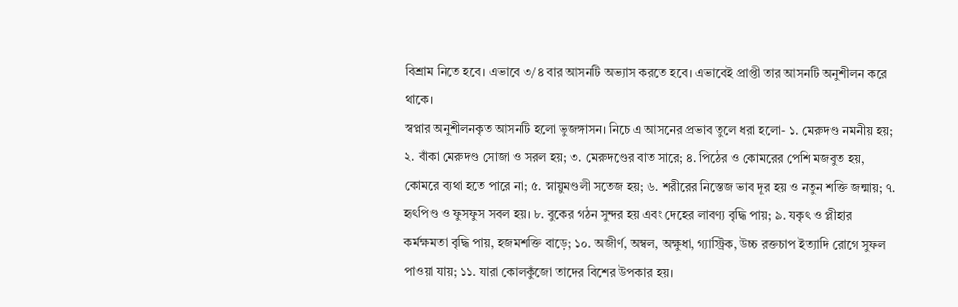বিশ্রাম নিতে হবে। এভাবে ৩/৪ বার আসনটি অভ্যাস করতে হবে। এভাবেই প্রাপ্তী তার আসনটি অনুশীলন করে থাকে।
স্বপ্নার অনুশীলনকৃত আসনটি হলো ভুজঙ্গাসন। নিচে এ আসনের প্রভাব তুলে ধরা হলো- ১. মেরুদণ্ড নমনীয় হয়; ২. বাঁকা মেরুদণ্ড সোজা ও সরল হয়; ৩. মেরুদণ্ডের বাত সারে; ৪. পিঠের ও কোমরের পেশি মজবুত হয়, কোমরে ব্যথা হতে পারে না; ৫. স্নায়ুমণ্ডলী সতেজ হয়; ৬. শরীরের নিস্তেজ ভাব দূর হয় ও নতুন শক্তি জন্মায়; ৭. হৃৎপিণ্ড ও ফুসফুস সবল হয়। ৮. বুকের গঠন সুন্দর হয় এবং দেহের লাবণ্য বৃদ্ধি পায়; ৯. যকৃৎ ও প্লীহার কর্মক্ষমতা বৃদ্ধি পায়, হজমশক্তি বাড়ে; ১০. অজীর্ণ, অম্বল, অক্ষুধা, গ্যাস্ট্রিক, উচ্চ রক্তচাপ ইত্যাদি রোগে সুফল পাওয়া যায়; ১১. যারা কোলকুঁজো তাদের বিশের উপকার হয়।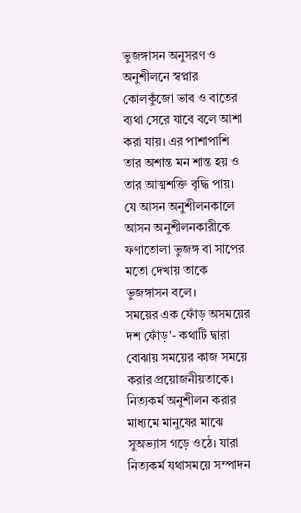ভুজঙ্গাসন অনুসরণ ও অনুশীলনে স্বপ্নার কোলকুঁজো ভাব ও বাতের ব্যথা সেরে যাবে বলে আশা করা যায়। এর পাশাপাশি তার অশান্ত মন শান্ত হয় ও তার আত্মশক্তি বৃদ্ধি পায়।
যে আসন অনুশীলনকালে আসন অনুশীলনকারীকে ফণাতোলা ভুজঙ্গ বা সাপের মতো দেখায় তাকে ভুজঙ্গাসন বলে।
সময়ের এক ফোঁড় অসময়ের দশ ফোঁড়'- কথাটি দ্বারা বোঝায় সময়ের কাজ সময়ে করার প্রয়োজনীয়তাকে। নিত্যকর্ম অনুশীলন করার মাধ্যমে মানুষের মাঝে সুঅভ্যাস গড়ে ওঠে। যারা নিত্যকর্ম যথাসময়ে সম্পাদন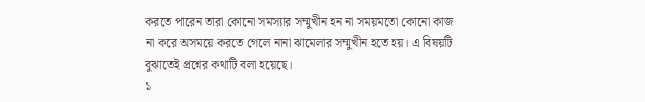করতে পারেন তারা কোনো সমস্যার সম্মুখীন হন না সময়মতো কোনো কাজ না করে অসময়ে করতে গেলে নানা ঝামেলার সম্মুখীন হতে হয়। এ বিষয়টি বুঝাতেই প্রশ্নের কথাটি বলা হয়েছে।
১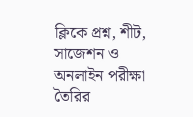ক্লিকে প্রশ্ন, শীট, সাজেশন ও
অনলাইন পরীক্ষা তৈরির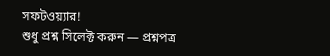সফটওয়্যার!
শুধু প্রশ্ন সিলেক্ট করুন — প্রশ্নপত্র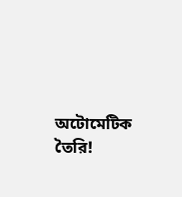অটোমেটিক তৈরি!